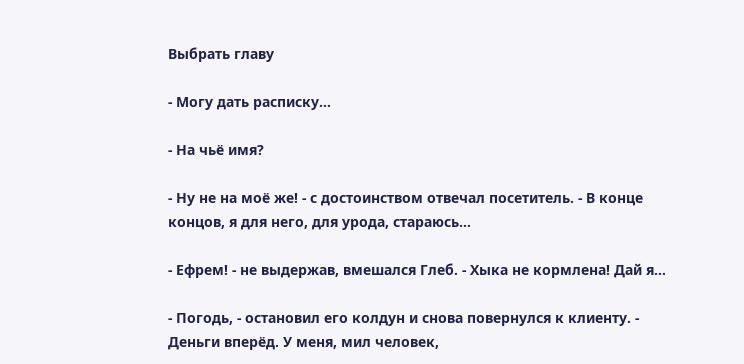Выбрать главу

- Могу дать расписку…

- На чьё имя?

- Ну не на моё же! - с достоинством отвечал посетитель. - В конце концов, я для него, для урода, стараюсь…

- Ефрем! - не выдержав, вмешался Глеб. - Хыка не кормлена! Дай я…

- Погодь, - остановил его колдун и снова повернулся к клиенту. - Деньги вперёд. У меня, мил человек,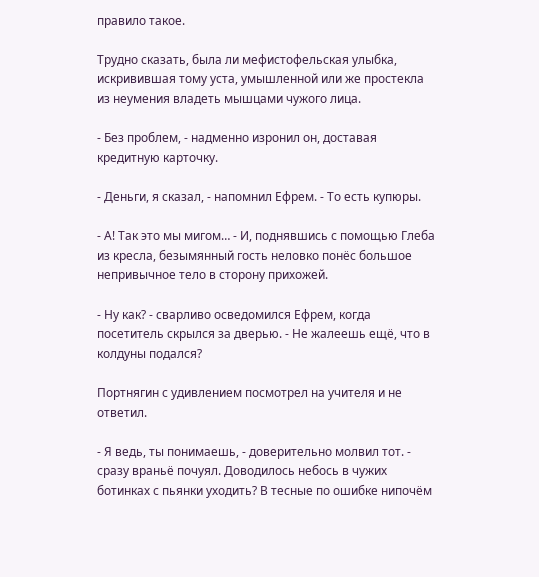правило такое.

Трудно сказать, была ли мефистофельская улыбка, искривившая тому уста, умышленной или же простекла из неумения владеть мышцами чужого лица.

- Без проблем, - надменно изронил он, доставая кредитную карточку.

- Деньги, я сказал, - напомнил Ефрем. - То есть купюры.

- А! Так это мы мигом… - И, поднявшись с помощью Глеба из кресла, безымянный гость неловко понёс большое непривычное тело в сторону прихожей.

- Ну как? - сварливо осведомился Ефрем, когда посетитель скрылся за дверью. - Не жалеешь ещё, что в колдуны подался?

Портнягин с удивлением посмотрел на учителя и не ответил.

- Я ведь, ты понимаешь, - доверительно молвил тот. - сразу враньё почуял. Доводилось небось в чужих ботинках с пьянки уходить? В тесные по ошибке нипочём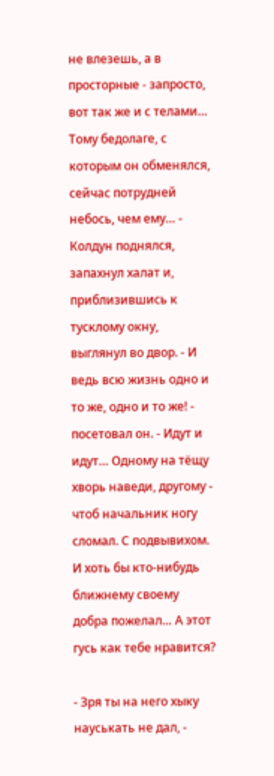не влезешь, а в просторные - запросто, вот так же и с телами… Тому бедолаге, с которым он обменялся, сейчас потрудней небось, чем ему… - Колдун поднялся, запахнул халат и, приблизившись к тусклому окну, выглянул во двор. - И ведь всю жизнь одно и то же, одно и то же! - посетовал он. - Идут и идут… Одному на тёщу хворь наведи, другому - чтоб начальник ногу сломал. С подвывихом. И хоть бы кто-нибудь ближнему своему добра пожелал… А этот гусь как тебе нравится?

- Зря ты на него хыку науськать не дал, -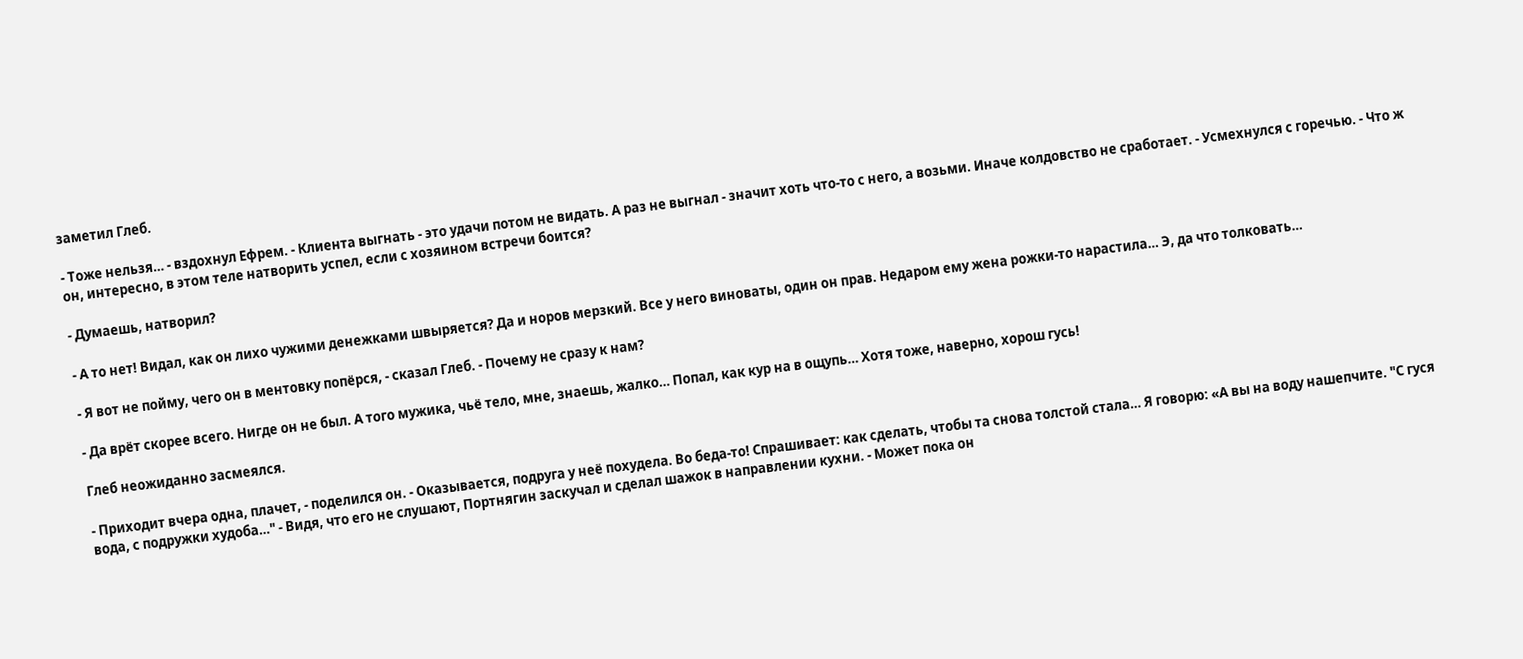заметил Глеб.

- Тоже нельзя… - вздохнул Ефрем. - Клиента выгнать - это удачи потом не видать. А раз не выгнал - значит хоть что-то с него, а возьми. Иначе колдовство не сработает. - Усмехнулся с горечью. - Что ж он, интересно, в этом теле натворить успел, если с хозяином встречи боится?

- Думаешь, натворил?

- А то нет! Видал, как он лихо чужими денежками швыряется? Да и норов мерзкий. Все у него виноваты, один он прав. Недаром ему жена рожки-то нарастила… Э, да что толковать…

- Я вот не пойму, чего он в ментовку попёрся, - сказал Глеб. - Почему не сразу к нам?

- Да врёт скорее всего. Нигде он не был. А того мужика, чьё тело, мне, знаешь, жалко… Попал, как кур на в ощупь… Хотя тоже, наверно, хорош гусь!

Глеб неожиданно засмеялся.

- Приходит вчера одна, плачет, - поделился он. - Оказывается, подруга у неё похудела. Во беда-то! Спрашивает: как сделать, чтобы та снова толстой стала… Я говорю: «А вы на воду нашепчите. "С гуся вода, с подружки худоба…" - Видя, что его не слушают, Портнягин заскучал и сделал шажок в направлении кухни. - Может пока он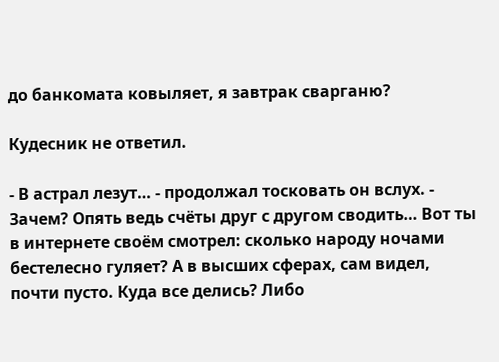до банкомата ковыляет, я завтрак сварганю?

Кудесник не ответил.

- В астрал лезут… - продолжал тосковать он вслух. - Зачем? Опять ведь счёты друг с другом сводить… Вот ты в интернете своём смотрел: сколько народу ночами бестелесно гуляет? А в высших сферах, сам видел, почти пусто. Куда все делись? Либо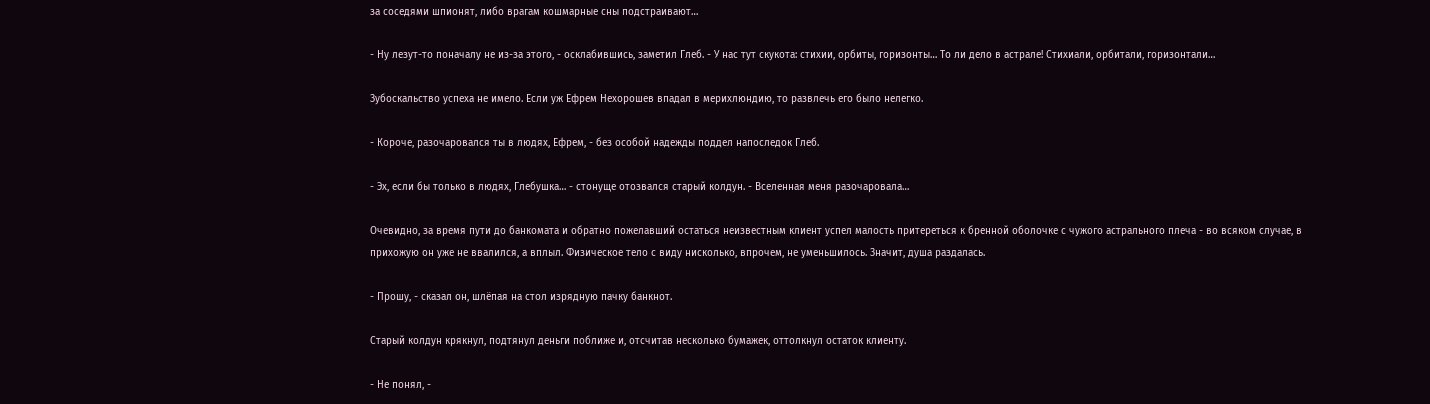за соседями шпионят, либо врагам кошмарные сны подстраивают…

- Ну лезут-то поначалу не из-за этого, - осклабившись, заметил Глеб. - У нас тут скукота: стихии, орбиты, горизонты… То ли дело в астрале! Стихиали, орбитали, горизонтали…

Зубоскальство успеха не имело. Если уж Ефрем Нехорошев впадал в мерихлюндию, то развлечь его было нелегко.

- Короче, разочаровался ты в людях, Ефрем, - без особой надежды поддел напоследок Глеб.

- Эх, если бы только в людях, Глебушка… - стонуще отозвался старый колдун. - Вселенная меня разочаровала…

Очевидно, за время пути до банкомата и обратно пожелавший остаться неизвестным клиент успел малость притереться к бренной оболочке с чужого астрального плеча - во всяком случае, в прихожую он уже не ввалился, а вплыл. Физическое тело с виду нисколько, впрочем, не уменьшилось. Значит, душа раздалась.

- Прошу, - сказал он, шлёпая на стол изрядную пачку банкнот.

Старый колдун крякнул, подтянул деньги поближе и, отсчитав несколько бумажек, оттолкнул остаток клиенту.

- Не понял, -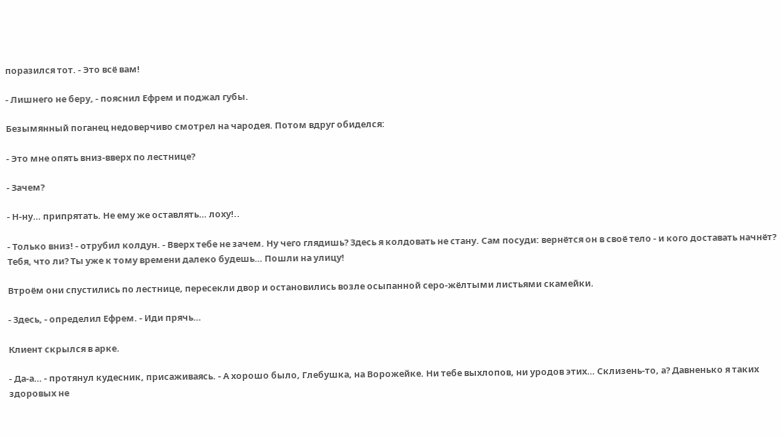поразился тот. - Это всё вам!

- Лишнего не беру, - пояснил Ефрем и поджал губы.

Безымянный поганец недоверчиво смотрел на чародея. Потом вдруг обиделся:

- Это мне опять вниз-вверх по лестнице?

- Зачем?

- Н-ну… припрятать. Не ему же оставлять… лоху!..

- Только вниз! - отрубил колдун. - Вверх тебе не зачем. Ну чего глядишь? Здесь я колдовать не стану. Сам посуди: вернётся он в своё тело - и кого доставать начнёт? Тебя, что ли? Ты уже к тому времени далеко будешь… Пошли на улицу!

Втроём они спустились по лестнице, пересекли двор и остановились возле осыпанной серо-жёлтыми листьями скамейки.

- Здесь, - определил Ефрем. - Иди прячь…

Клиент скрылся в арке.

- Да-а… - протянул кудесник, присаживаясь. - А хорошо было, Глебушка, на Ворожейке. Ни тебе выхлопов, ни уродов этих… Склизень-то, а? Давненько я таких здоровых не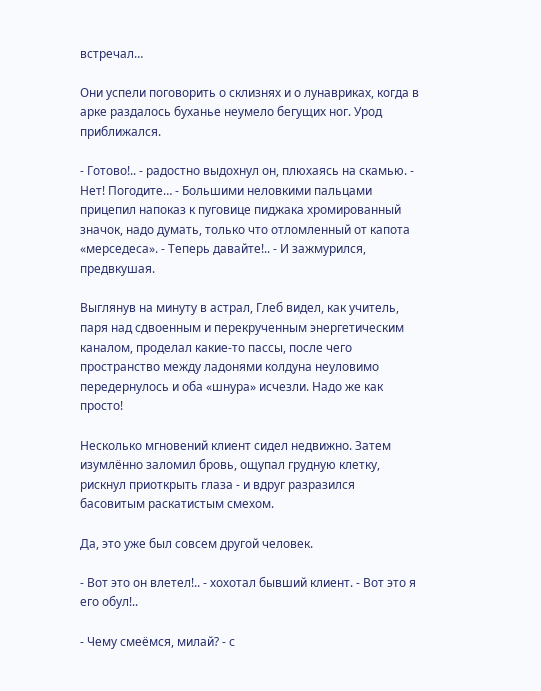встречал…

Они успели поговорить о склизнях и о лунавриках, когда в арке раздалось буханье неумело бегущих ног. Урод приближался.

- Готово!.. - радостно выдохнул он, плюхаясь на скамью. - Нет! Погодите… - Большими неловкими пальцами прицепил напоказ к пуговице пиджака хромированный значок, надо думать, только что отломленный от капота «мерседеса». - Теперь давайте!.. - И зажмурился, предвкушая.

Выглянув на минуту в астрал, Глеб видел, как учитель, паря над сдвоенным и перекрученным энергетическим каналом, проделал какие-то пассы, после чего пространство между ладонями колдуна неуловимо передернулось и оба «шнура» исчезли. Надо же как просто!

Несколько мгновений клиент сидел недвижно. Затем изумлённо заломил бровь, ощупал грудную клетку, рискнул приоткрыть глаза - и вдруг разразился басовитым раскатистым смехом.

Да, это уже был совсем другой человек.

- Вот это он влетел!.. - хохотал бывший клиент. - Вот это я его обул!..

- Чему смеёмся, милай? - с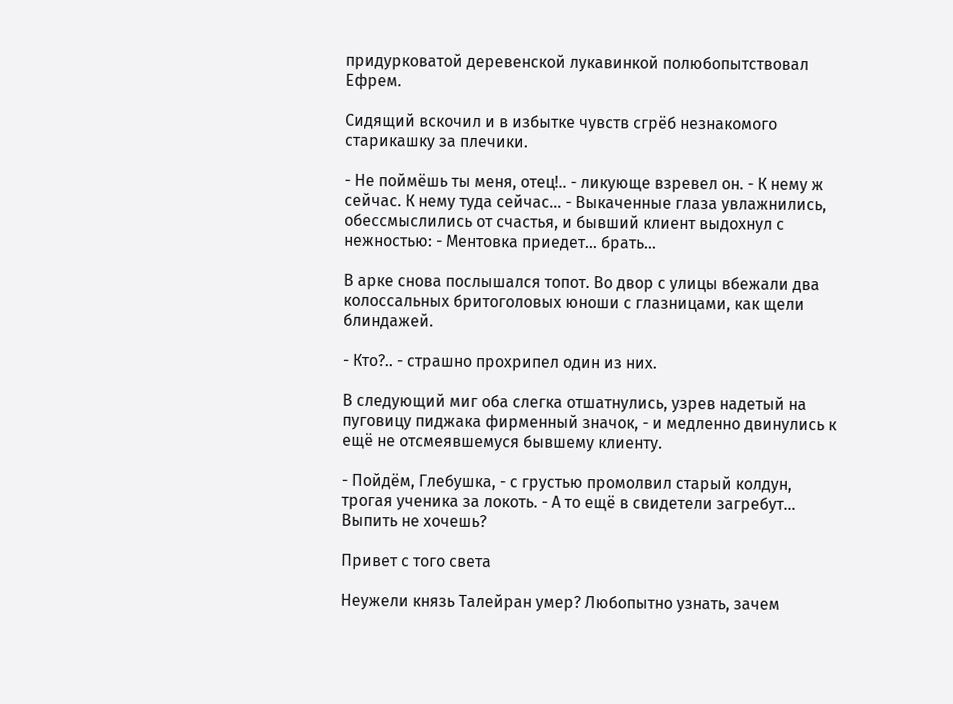придурковатой деревенской лукавинкой полюбопытствовал Ефрем.

Сидящий вскочил и в избытке чувств сгрёб незнакомого старикашку за плечики.

- Не поймёшь ты меня, отец!.. - ликующе взревел он. - К нему ж сейчас. К нему туда сейчас… - Выкаченные глаза увлажнились, обессмыслились от счастья, и бывший клиент выдохнул с нежностью: - Ментовка приедет… брать…

В арке снова послышался топот. Во двор с улицы вбежали два колоссальных бритоголовых юноши с глазницами, как щели блиндажей.

- Кто?.. - страшно прохрипел один из них.

В следующий миг оба слегка отшатнулись, узрев надетый на пуговицу пиджака фирменный значок, - и медленно двинулись к ещё не отсмеявшемуся бывшему клиенту.

- Пойдём, Глебушка, - с грустью промолвил старый колдун, трогая ученика за локоть. - А то ещё в свидетели загребут… Выпить не хочешь?

Привет с того света

Неужели князь Талейран умер? Любопытно узнать, зачем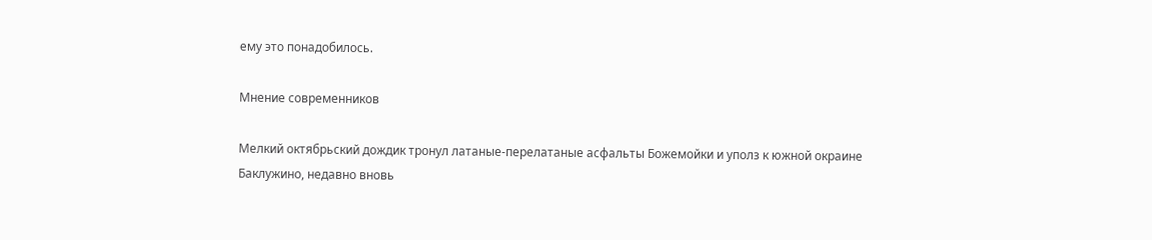ему это понадобилось.

Мнение современников

Мелкий октябрьский дождик тронул латаные-перелатаные асфальты Божемойки и уполз к южной окраине Баклужино, недавно вновь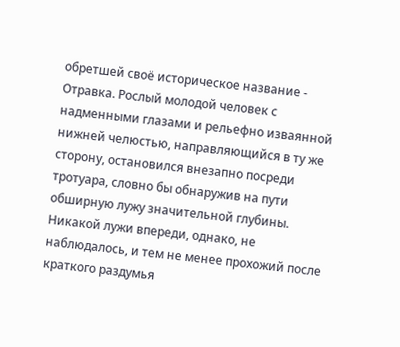обретшей своё историческое название - Отравка. Рослый молодой человек с надменными глазами и рельефно изваянной нижней челюстью, направляющийся в ту же сторону, остановился внезапно посреди тротуара, словно бы обнаружив на пути обширную лужу значительной глубины. Никакой лужи впереди, однако, не наблюдалось, и тем не менее прохожий после краткого раздумья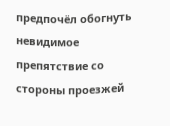предпочёл обогнуть невидимое препятствие со стороны проезжей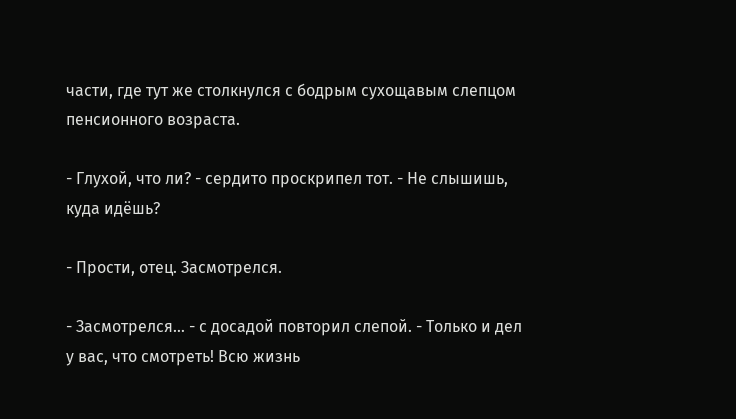части, где тут же столкнулся с бодрым сухощавым слепцом пенсионного возраста.

- Глухой, что ли? - сердито проскрипел тот. - Не слышишь, куда идёшь?

- Прости, отец. Засмотрелся.

- Засмотрелся… - с досадой повторил слепой. - Только и дел у вас, что смотреть! Всю жизнь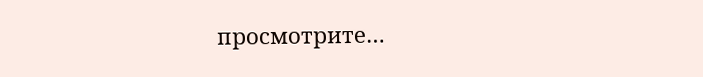просмотрите…